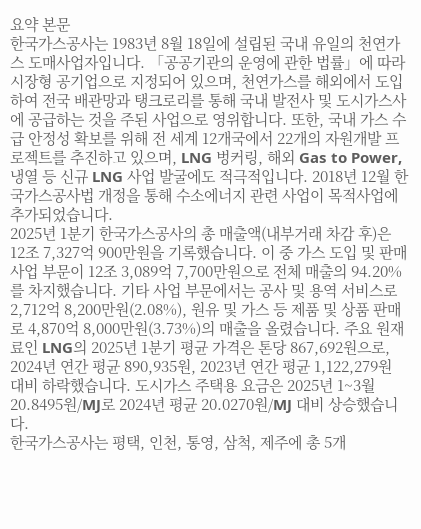요약 본문
한국가스공사는 1983년 8월 18일에 설립된 국내 유일의 천연가스 도매사업자입니다. 「공공기관의 운영에 관한 법률」에 따라 시장형 공기업으로 지정되어 있으며, 천연가스를 해외에서 도입하여 전국 배관망과 탱크로리를 통해 국내 발전사 및 도시가스사에 공급하는 것을 주된 사업으로 영위합니다. 또한, 국내 가스 수급 안정성 확보를 위해 전 세계 12개국에서 22개의 자원개발 프로젝트를 추진하고 있으며, LNG 벙커링, 해외 Gas to Power, 냉열 등 신규 LNG 사업 발굴에도 적극적입니다. 2018년 12월 한국가스공사법 개정을 통해 수소에너지 관련 사업이 목적사업에 추가되었습니다.
2025년 1분기 한국가스공사의 총 매출액(내부거래 차감 후)은 12조 7,327억 900만원을 기록했습니다. 이 중 가스 도입 및 판매 사업 부문이 12조 3,089억 7,700만원으로 전체 매출의 94.20%를 차지했습니다. 기타 사업 부문에서는 공사 및 용역 서비스로 2,712억 8,200만원(2.08%), 원유 및 가스 등 제품 및 상품 판매로 4,870억 8,000만원(3.73%)의 매출을 올렸습니다. 주요 원재료인 LNG의 2025년 1분기 평균 가격은 톤당 867,692원으로, 2024년 연간 평균 890,935원, 2023년 연간 평균 1,122,279원 대비 하락했습니다. 도시가스 주택용 요금은 2025년 1~3월 20.8495원/MJ로 2024년 평균 20.0270원/MJ 대비 상승했습니다.
한국가스공사는 평택, 인천, 통영, 삼척, 제주에 총 5개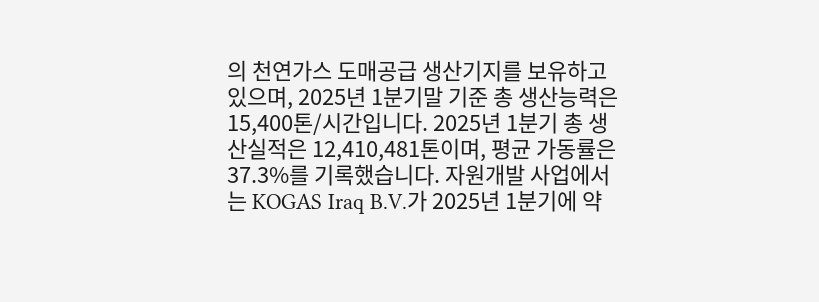의 천연가스 도매공급 생산기지를 보유하고 있으며, 2025년 1분기말 기준 총 생산능력은 15,400톤/시간입니다. 2025년 1분기 총 생산실적은 12,410,481톤이며, 평균 가동률은 37.3%를 기록했습니다. 자원개발 사업에서는 KOGAS Iraq B.V.가 2025년 1분기에 약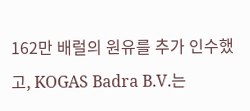162만 배럴의 원유를 추가 인수했고, KOGAS Badra B.V.는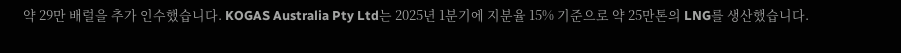약 29만 배럴을 추가 인수했습니다. KOGAS Australia Pty Ltd는 2025년 1분기에 지분율 15% 기준으로 약 25만톤의 LNG를 생산했습니다.